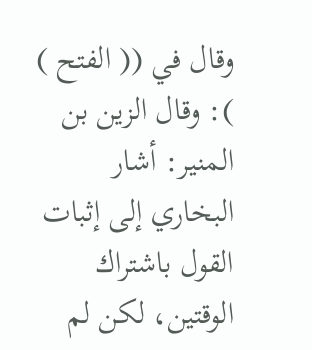وقال في (( الفتح ) ): وقال الزين بن المنير: أشار البخاري إلى إثبات القول باشتراك الوقتين، لكن لم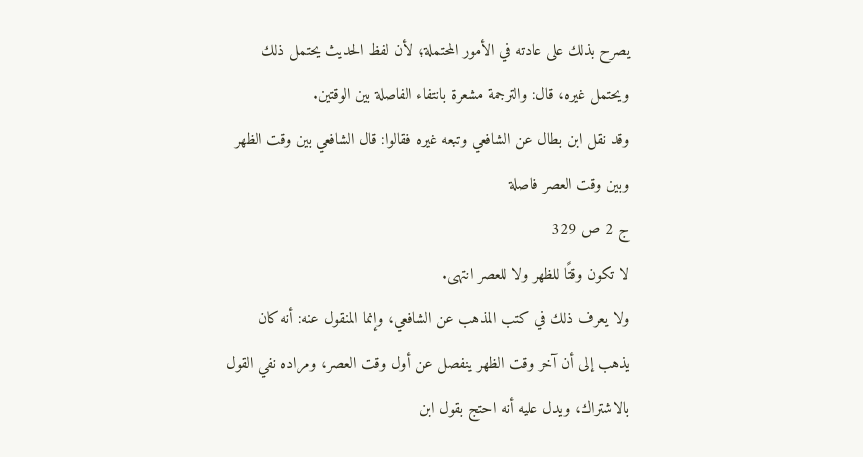يصرح بذلك على عادته في الأمور المحتملة؛ لأن لفظ الحديث يحتمل ذلك ويحتمل غيره، قال: والترجمة مشعرة بانتفاء الفاصلة بين الوقتين.
وقد نقل ابن بطال عن الشافعي وتبعه غيره فقالوا: قال الشافعي بين وقت الظهر وبين وقت العصر فاصلة
ج 2 ص 329
لا تكون وقتًا للظهر ولا للعصر انتهى.
ولا يعرف ذلك في كتب المذهب عن الشافعي، وإنما المنقول عنه: أنه كان يذهب إلى أن آخر وقت الظهر ينفصل عن أول وقت العصر، ومراده نفي القول بالاشتراك، ويدل عليه أنه احتج بقول ابن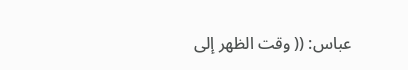عباس: (( وقت الظهر إلى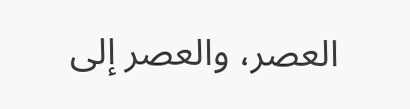العصر، والعصر إلى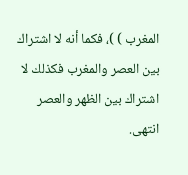المغرب ) )، فكما أنه لا اشتراك بين العصر والمغرب فكذلك لا اشتراك بين الظهر والعصر انتهى.